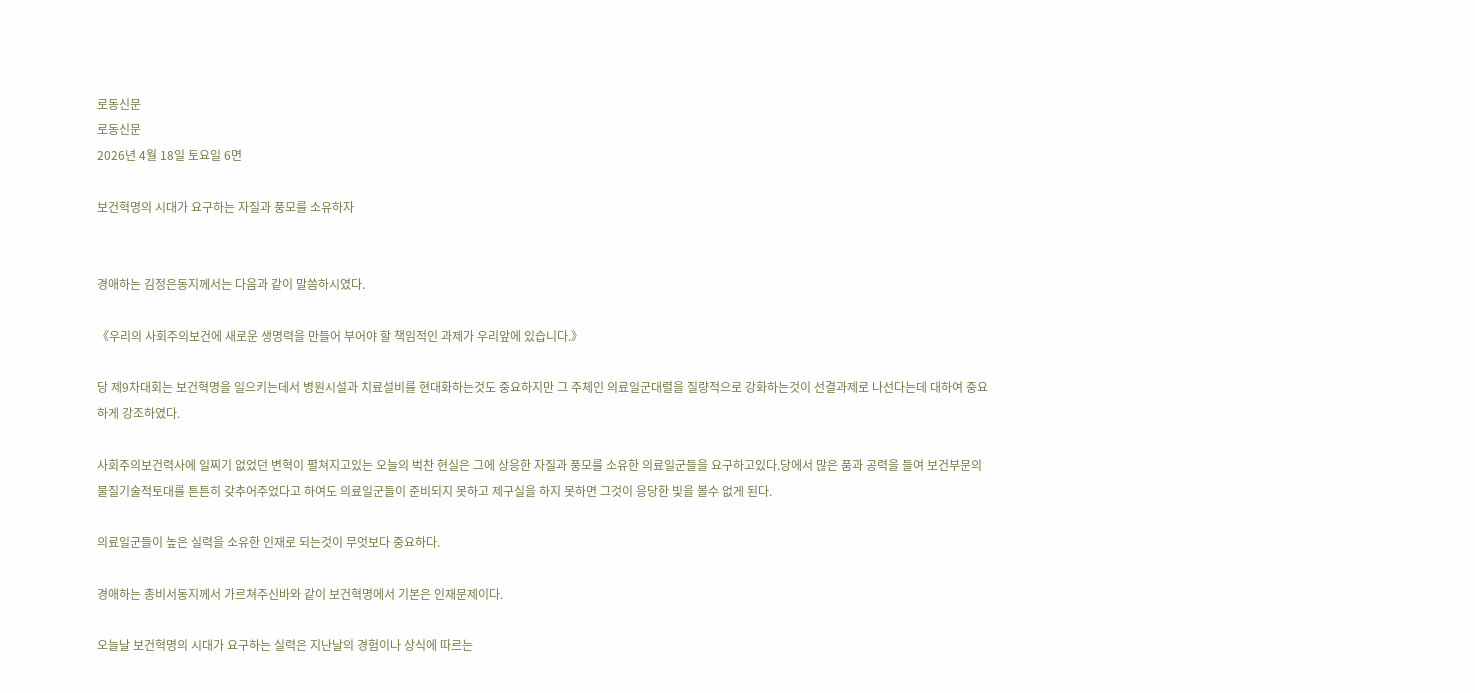로동신문
로동신문
2026년 4월 18일 토요일 6면

보건혁명의 시대가 요구하는 자질과 풍모를 소유하자


경애하는 김정은동지께서는 다음과 같이 말씀하시였다.

《우리의 사회주의보건에 새로운 생명력을 만들어 부어야 할 책임적인 과제가 우리앞에 있습니다.》

당 제9차대회는 보건혁명을 일으키는데서 병원시설과 치료설비를 현대화하는것도 중요하지만 그 주체인 의료일군대렬을 질량적으로 강화하는것이 선결과제로 나선다는데 대하여 중요하게 강조하였다.

사회주의보건력사에 일찌기 없었던 변혁이 펼쳐지고있는 오늘의 벅찬 현실은 그에 상응한 자질과 풍모를 소유한 의료일군들을 요구하고있다.당에서 많은 품과 공력을 들여 보건부문의 물질기술적토대를 튼튼히 갖추어주었다고 하여도 의료일군들이 준비되지 못하고 제구실을 하지 못하면 그것이 응당한 빛을 볼수 없게 된다.

의료일군들이 높은 실력을 소유한 인재로 되는것이 무엇보다 중요하다.

경애하는 총비서동지께서 가르쳐주신바와 같이 보건혁명에서 기본은 인재문제이다.

오늘날 보건혁명의 시대가 요구하는 실력은 지난날의 경험이나 상식에 따르는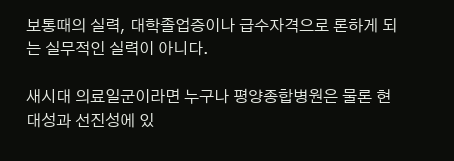보통때의 실력, 대학졸업증이나 급수자격으로 론하게 되는 실무적인 실력이 아니다.

새시대 의료일군이라면 누구나 평양종합병원은 물론 현대성과 선진성에 있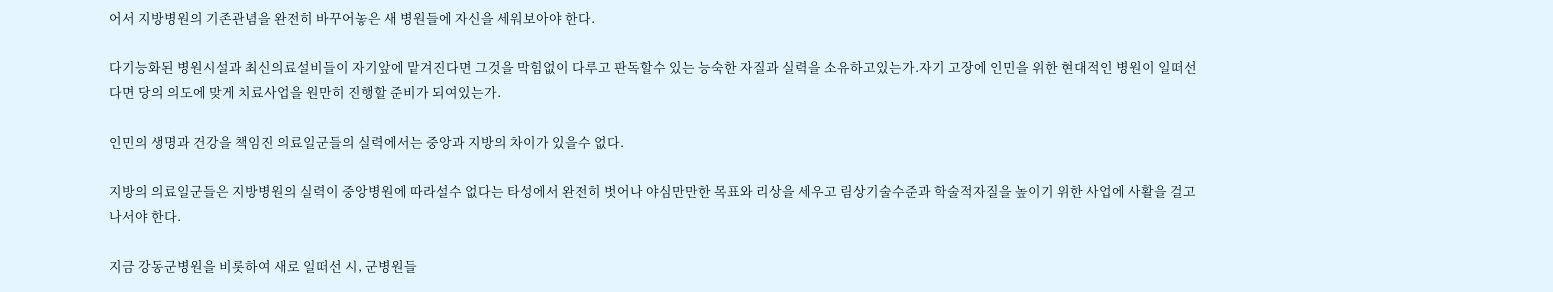어서 지방병원의 기존관념을 완전히 바꾸어놓은 새 병원들에 자신을 세워보아야 한다.

다기능화된 병원시설과 최신의료설비들이 자기앞에 맡겨진다면 그것을 막힘없이 다루고 판독할수 있는 능숙한 자질과 실력을 소유하고있는가.자기 고장에 인민을 위한 현대적인 병원이 일떠선다면 당의 의도에 맞게 치료사업을 원만히 진행할 준비가 되여있는가.

인민의 생명과 건강을 책임진 의료일군들의 실력에서는 중앙과 지방의 차이가 있을수 없다.

지방의 의료일군들은 지방병원의 실력이 중앙병원에 따라설수 없다는 타성에서 완전히 벗어나 야심만만한 목표와 리상을 세우고 림상기술수준과 학술적자질을 높이기 위한 사업에 사활을 걸고나서야 한다.

지금 강동군병원을 비롯하여 새로 일떠선 시, 군병원들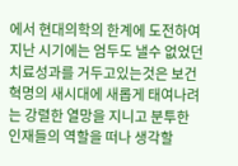에서 현대의학의 한계에 도전하여 지난 시기에는 엄두도 낼수 없었던 치료성과를 거두고있는것은 보건혁명의 새시대에 새롭게 태여나려는 강렬한 열망을 지니고 분투한 인재들의 역할을 떠나 생각할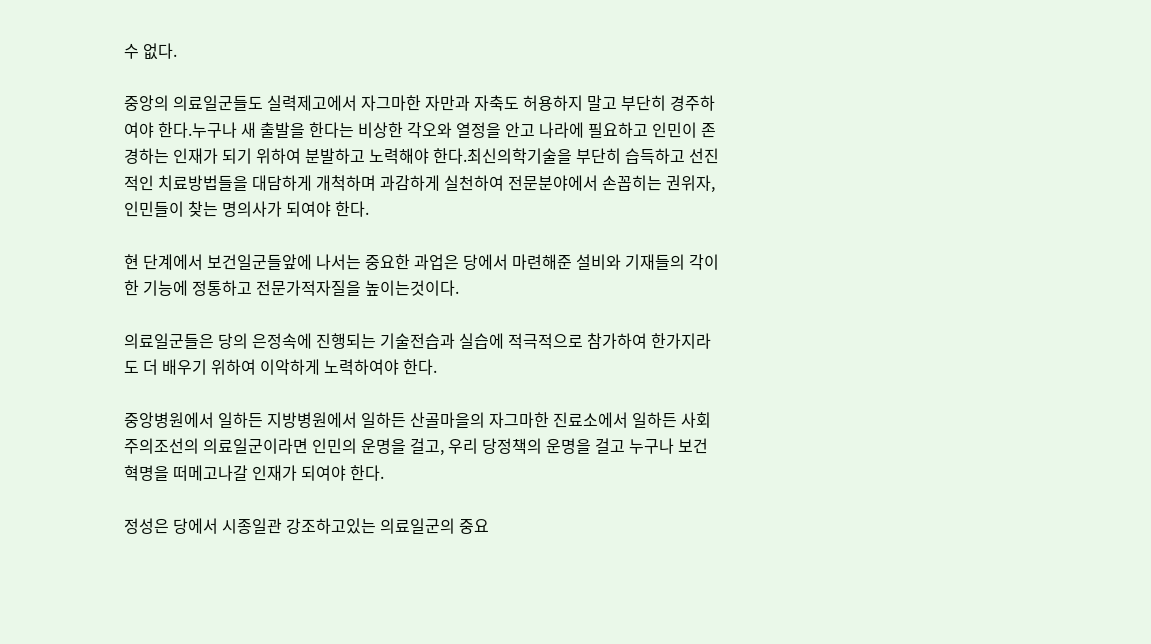수 없다.

중앙의 의료일군들도 실력제고에서 자그마한 자만과 자축도 허용하지 말고 부단히 경주하여야 한다.누구나 새 출발을 한다는 비상한 각오와 열정을 안고 나라에 필요하고 인민이 존경하는 인재가 되기 위하여 분발하고 노력해야 한다.최신의학기술을 부단히 습득하고 선진적인 치료방법들을 대담하게 개척하며 과감하게 실천하여 전문분야에서 손꼽히는 권위자, 인민들이 찾는 명의사가 되여야 한다.

현 단계에서 보건일군들앞에 나서는 중요한 과업은 당에서 마련해준 설비와 기재들의 각이한 기능에 정통하고 전문가적자질을 높이는것이다.

의료일군들은 당의 은정속에 진행되는 기술전습과 실습에 적극적으로 참가하여 한가지라도 더 배우기 위하여 이악하게 노력하여야 한다.

중앙병원에서 일하든 지방병원에서 일하든 산골마을의 자그마한 진료소에서 일하든 사회주의조선의 의료일군이라면 인민의 운명을 걸고, 우리 당정책의 운명을 걸고 누구나 보건혁명을 떠메고나갈 인재가 되여야 한다.

정성은 당에서 시종일관 강조하고있는 의료일군의 중요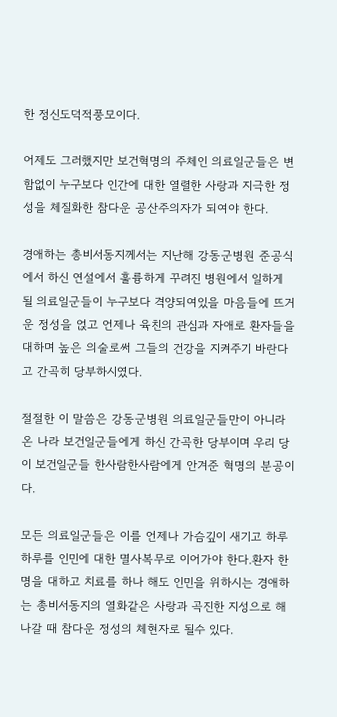한 정신도덕적풍모이다.

어제도 그러했지만 보건혁명의 주체인 의료일군들은 변함없이 누구보다 인간에 대한 열렬한 사랑과 지극한 정성을 체질화한 참다운 공산주의자가 되여야 한다.

경애하는 총비서동지께서는 지난해 강동군병원 준공식에서 하신 연설에서 훌륭하게 꾸려진 병원에서 일하게 될 의료일군들이 누구보다 격양되여있을 마음들에 뜨거운 정성을 얹고 언제나 육친의 관심과 자애로 환자들을 대하며 높은 의술로써 그들의 건강을 지켜주기 바란다고 간곡히 당부하시였다.

절절한 이 말씀은 강동군병원 의료일군들만이 아니라 온 나라 보건일군들에게 하신 간곡한 당부이며 우리 당이 보건일군들 한사람한사람에게 안겨준 혁명의 분공이다.

모든 의료일군들은 이를 언제나 가슴깊이 새기고 하루하루를 인민에 대한 멸사복무로 이어가야 한다.환자 한명을 대하고 치료를 하나 해도 인민을 위하시는 경애하는 총비서동지의 열화같은 사랑과 곡진한 지성으로 해나갈 때 참다운 정성의 체현자로 될수 있다.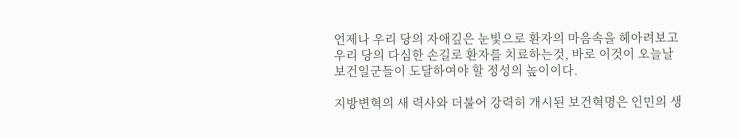언제나 우리 당의 자애깊은 눈빛으로 환자의 마음속을 헤아려보고 우리 당의 다심한 손길로 환자를 치료하는것, 바로 이것이 오늘날 보건일군들이 도달하여야 할 정성의 높이이다.

지방변혁의 새 력사와 더불어 강력히 개시된 보건혁명은 인민의 생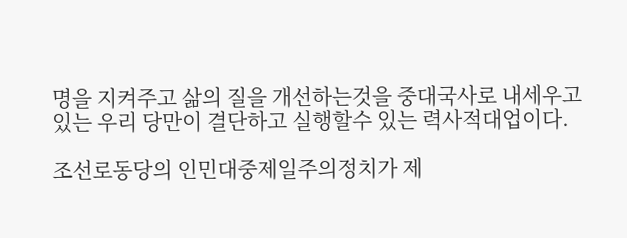명을 지켜주고 삶의 질을 개선하는것을 중대국사로 내세우고있는 우리 당만이 결단하고 실행할수 있는 력사적대업이다.

조선로동당의 인민대중제일주의정치가 제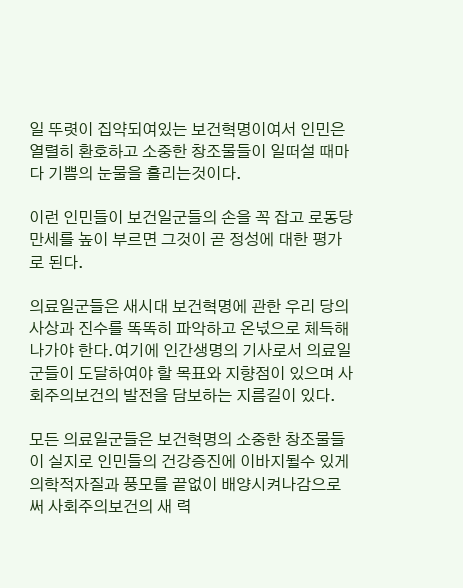일 뚜렷이 집약되여있는 보건혁명이여서 인민은 열렬히 환호하고 소중한 창조물들이 일떠설 때마다 기쁨의 눈물을 흘리는것이다.

이런 인민들이 보건일군들의 손을 꼭 잡고 로동당만세를 높이 부르면 그것이 곧 정성에 대한 평가로 된다.

의료일군들은 새시대 보건혁명에 관한 우리 당의 사상과 진수를 똑똑히 파악하고 온넋으로 체득해나가야 한다.여기에 인간생명의 기사로서 의료일군들이 도달하여야 할 목표와 지향점이 있으며 사회주의보건의 발전을 담보하는 지름길이 있다.

모든 의료일군들은 보건혁명의 소중한 창조물들이 실지로 인민들의 건강증진에 이바지될수 있게 의학적자질과 풍모를 끝없이 배양시켜나감으로써 사회주의보건의 새 력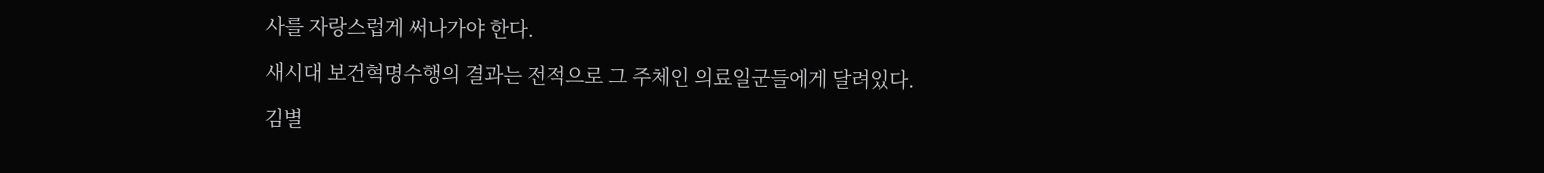사를 자랑스럽게 써나가야 한다.

새시대 보건혁명수행의 결과는 전적으로 그 주체인 의료일군들에게 달려있다.

김별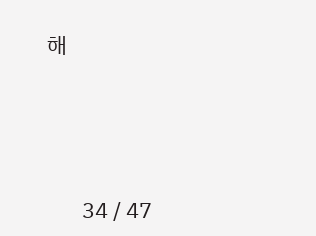해




       34 / 47